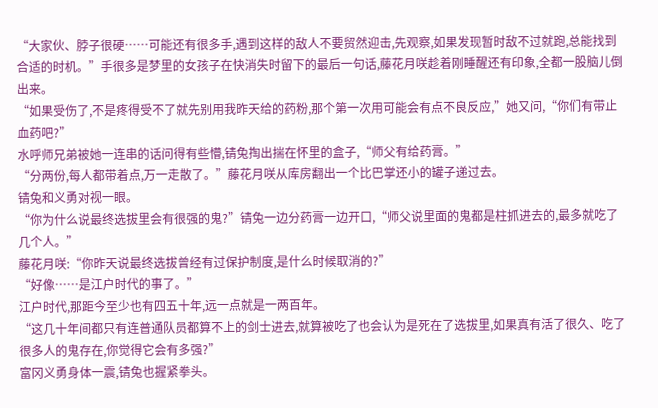“大家伙、脖子很硬……可能还有很多手,遇到这样的敌人不要贸然迎击,先观察,如果发现暂时敌不过就跑,总能找到合适的时机。”手很多是梦里的女孩子在快消失时留下的最后一句话,藤花月咲趁着刚睡醒还有印象,全都一股脑儿倒出来。
“如果受伤了,不是疼得受不了就先别用我昨天给的药粉,那个第一次用可能会有点不良反应,”她又问,“你们有带止血药吧?”
水呼师兄弟被她一连串的话问得有些懵,锖兔掏出揣在怀里的盒子,“师父有给药膏。”
“分两份,每人都带着点,万一走散了。”藤花月咲从库房翻出一个比巴掌还小的罐子递过去。
锖兔和义勇对视一眼。
“你为什么说最终选拔里会有很强的鬼?”锖兔一边分药膏一边开口,“师父说里面的鬼都是柱抓进去的,最多就吃了几个人。”
藤花月咲:“你昨天说最终选拔曾经有过保护制度,是什么时候取消的?”
“好像……是江户时代的事了。”
江户时代,那距今至少也有四五十年,远一点就是一两百年。
“这几十年间都只有连普通队员都算不上的剑士进去,就算被吃了也会认为是死在了选拔里,如果真有活了很久、吃了很多人的鬼存在,你觉得它会有多强?”
富冈义勇身体一震,锖兔也握紧拳头。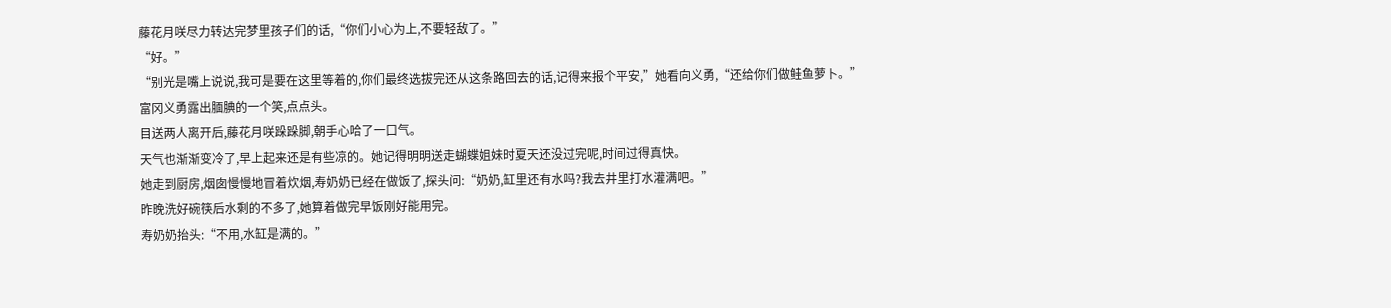藤花月咲尽力转达完梦里孩子们的话,“你们小心为上,不要轻敌了。”
“好。”
“别光是嘴上说说,我可是要在这里等着的,你们最终选拔完还从这条路回去的话,记得来报个平安,”她看向义勇,“还给你们做鲑鱼萝卜。”
富冈义勇露出腼腆的一个笑,点点头。
目送两人离开后,藤花月咲跺跺脚,朝手心哈了一口气。
天气也渐渐变冷了,早上起来还是有些凉的。她记得明明送走蝴蝶姐妹时夏天还没过完呢,时间过得真快。
她走到厨房,烟囱慢慢地冒着炊烟,寿奶奶已经在做饭了,探头问:“奶奶,缸里还有水吗?我去井里打水灌满吧。”
昨晚洗好碗筷后水剩的不多了,她算着做完早饭刚好能用完。
寿奶奶抬头:“不用,水缸是满的。”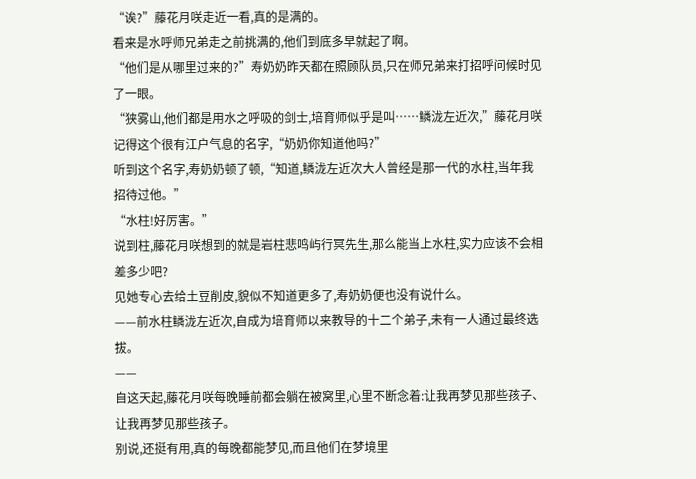“诶?”藤花月咲走近一看,真的是满的。
看来是水呼师兄弟走之前挑满的,他们到底多早就起了啊。
“他们是从哪里过来的?”寿奶奶昨天都在照顾队员,只在师兄弟来打招呼问候时见了一眼。
“狭雾山,他们都是用水之呼吸的剑士,培育师似乎是叫……鳞泷左近次,”藤花月咲记得这个很有江户气息的名字,“奶奶你知道他吗?”
听到这个名字,寿奶奶顿了顿,“知道,鳞泷左近次大人曾经是那一代的水柱,当年我招待过他。”
“水柱!好厉害。”
说到柱,藤花月咲想到的就是岩柱悲鸣屿行冥先生,那么能当上水柱,实力应该不会相差多少吧?
见她专心去给土豆削皮,貌似不知道更多了,寿奶奶便也没有说什么。
——前水柱鳞泷左近次,自成为培育师以来教导的十二个弟子,未有一人通过最终选拔。
——
自这天起,藤花月咲每晚睡前都会躺在被窝里,心里不断念着:让我再梦见那些孩子、让我再梦见那些孩子。
别说,还挺有用,真的每晚都能梦见,而且他们在梦境里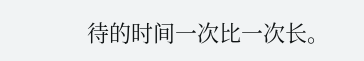待的时间一次比一次长。